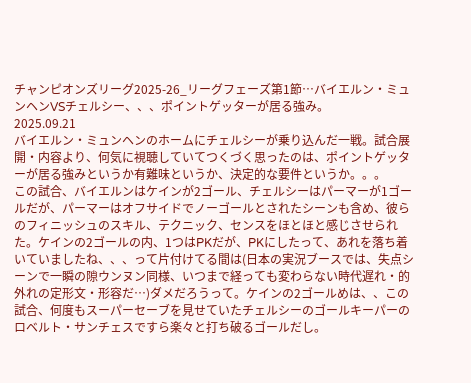チャンピオンズリーグ2025-26_リーグフェーズ第1節…バイエルン・ミュンヘンVSチェルシー、、、ポイントゲッターが居る強み。
2025.09.21
バイエルン・ミュンヘンのホームにチェルシーが乗り込んだ一戦。試合展開・内容より、何気に視聴していてつくづく思ったのは、ポイントゲッターが居る強みというか有難味というか、決定的な要件というか。。。
この試合、バイエルンはケインが2ゴール、チェルシーはパーマーが1ゴールだが、パーマーはオフサイドでノーゴールとされたシーンも含め、彼らのフィニッシュのスキル、テクニック、センスをほとほと感じさせられた。ケインの2ゴールの内、1つはPKだが、PKにしたって、あれを落ち着いていましたね、、、って片付けてる間は(日本の実況ブースでは、失点シーンで一瞬の隙ウンヌン同様、いつまで経っても変わらない時代遅れ・的外れの定形文・形容だ…)ダメだろうって。ケインの2ゴールめは、、この試合、何度もスーパーセーブを見せていたチェルシーのゴールキーパーのロベルト・サンチェスですら楽々と打ち破るゴールだし。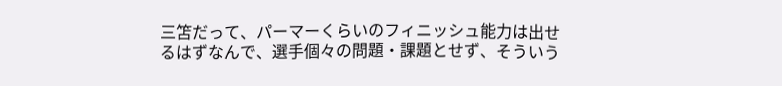三笘だって、パーマーくらいのフィニッシュ能力は出せるはずなんで、選手個々の問題・課題とせず、そういう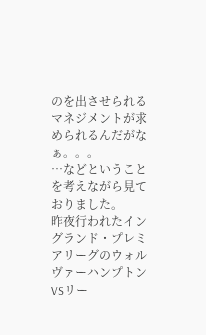のを出させられるマネジメントが求められるんだがなぁ。。。
…などということを考えながら見ておりました。
昨夜行われたイングランド・プレミアリーグのウォルヴァーハンプトンVSリー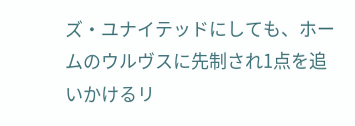ズ・ユナイテッドにしても、ホームのウルヴスに先制され1点を追いかけるリ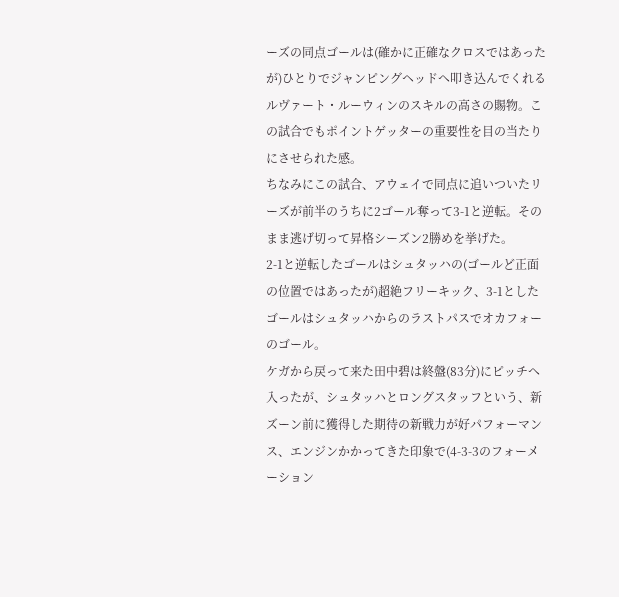ーズの同点ゴールは(確かに正確なクロスではあったが)ひとりでジャンピングヘッドへ叩き込んでくれるルヴァート・ルーウィンのスキルの高さの賜物。この試合でもポイントゲッターの重要性を目の当たりにさせられた感。
ちなみにこの試合、アウェイで同点に追いついたリーズが前半のうちに2ゴール奪って3-1と逆転。そのまま逃げ切って昇格シーズン2勝めを挙げた。
2-1と逆転したゴールはシュタッハの(ゴールど正面の位置ではあったが)超絶フリーキック、3-1としたゴールはシュタッハからのラストパスでオカフォーのゴール。
ケガから戻って来た田中碧は終盤(83分)にピッチへ入ったが、シュタッハとロングスタッフという、新ズーン前に獲得した期待の新戦力が好パフォーマンス、エンジンかかってきた印象で(4-3-3のフォーメーション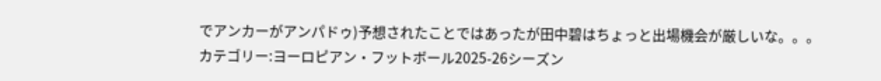でアンカーがアンパドゥ)予想されたことではあったが田中碧はちょっと出場機会が厳しいな。。。
カテゴリー:ヨーロピアン・フットボール2025-26シーズン